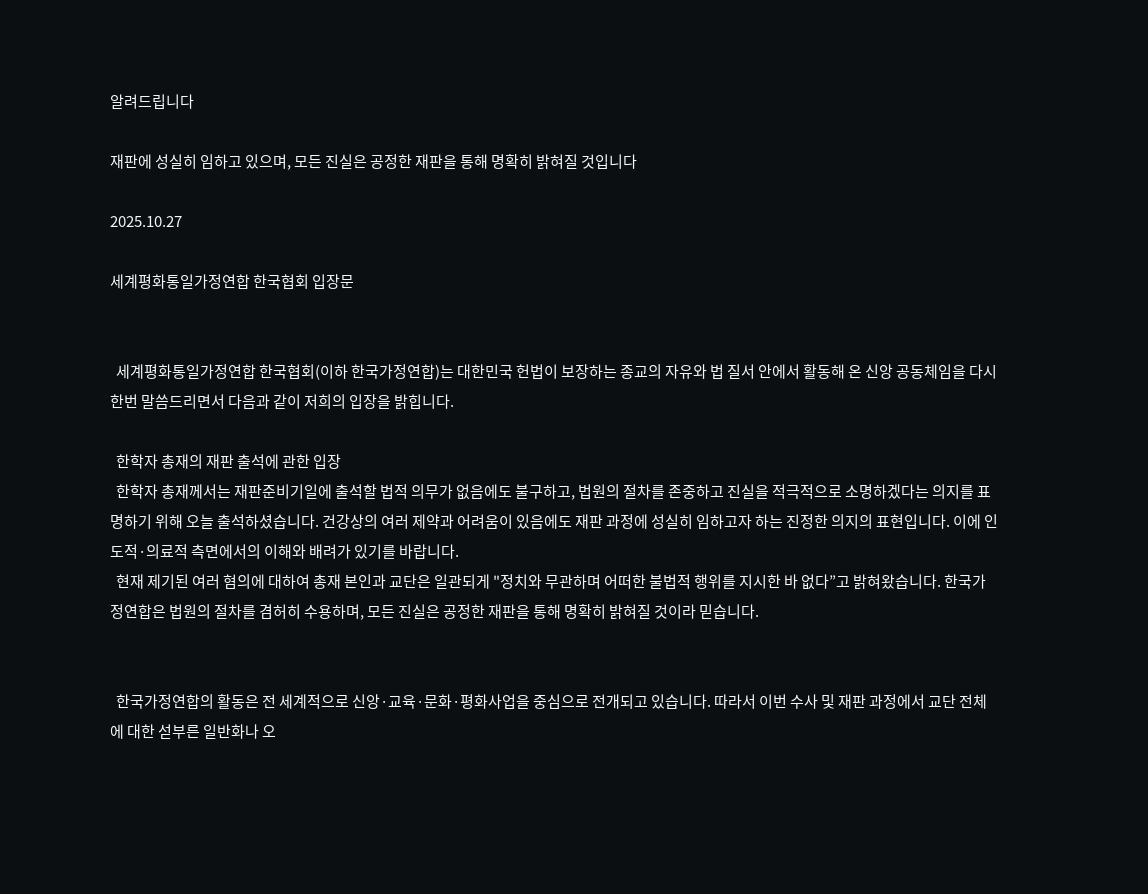알려드립니다

재판에 성실히 임하고 있으며, 모든 진실은 공정한 재판을 통해 명확히 밝혀질 것입니다

2025.10.27

세계평화통일가정연합 한국협회 입장문


  세계평화통일가정연합 한국협회(이하 한국가정연합)는 대한민국 헌법이 보장하는 종교의 자유와 법 질서 안에서 활동해 온 신앙 공동체임을 다시 한번 말씀드리면서 다음과 같이 저희의 입장을 밝힙니다.

  한학자 총재의 재판 출석에 관한 입장
  한학자 총재께서는 재판준비기일에 출석할 법적 의무가 없음에도 불구하고, 법원의 절차를 존중하고 진실을 적극적으로 소명하겠다는 의지를 표명하기 위해 오늘 출석하셨습니다. 건강상의 여러 제약과 어려움이 있음에도 재판 과정에 성실히 임하고자 하는 진정한 의지의 표현입니다. 이에 인도적·의료적 측면에서의 이해와 배려가 있기를 바랍니다.
  현재 제기된 여러 혐의에 대하여 총재 본인과 교단은 일관되게 "정치와 무관하며 어떠한 불법적 행위를 지시한 바 없다”고 밝혀왔습니다. 한국가정연합은 법원의 절차를 겸허히 수용하며, 모든 진실은 공정한 재판을 통해 명확히 밝혀질 것이라 믿습니다.


  한국가정연합의 활동은 전 세계적으로 신앙·교육·문화·평화사업을 중심으로 전개되고 있습니다. 따라서 이번 수사 및 재판 과정에서 교단 전체에 대한 섣부른 일반화나 오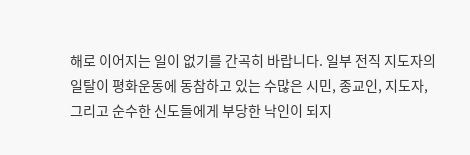해로 이어지는 일이 없기를 간곡히 바랍니다. 일부 전직 지도자의 일탈이 평화운동에 동참하고 있는 수많은 시민, 종교인, 지도자, 그리고 순수한 신도들에게 부당한 낙인이 되지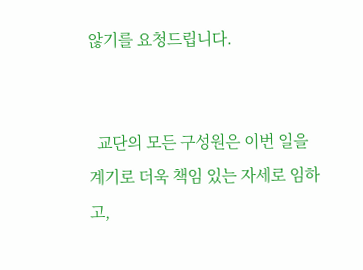않기를 요청드립니다.


  교단의 모든 구성원은 이번 일을 계기로 더욱 책임 있는 자세로 임하고,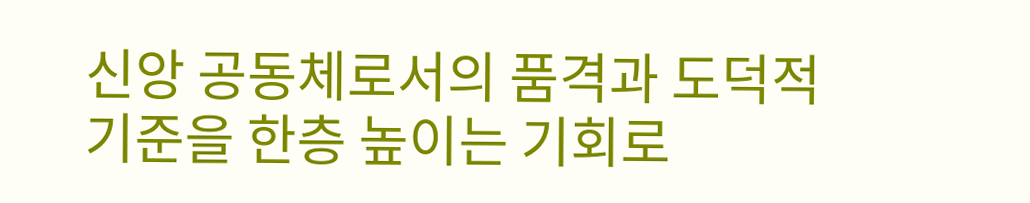신앙 공동체로서의 품격과 도덕적 기준을 한층 높이는 기회로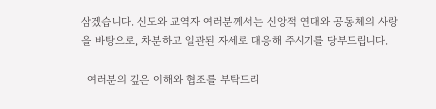삼겠습니다. 신도와 교역자 여러분께서는 신앙적 연대와 공동체의 사랑을 바탕으로, 차분하고 일관된 자세로 대응해 주시기를 당부드립니다.

  여러분의 깊은 이해와 협조를 부탁드리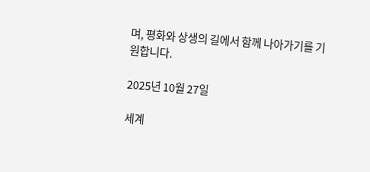며, 평화와 상생의 길에서 함께 나아가기를 기원합니다.

2025년 10월 27일

세계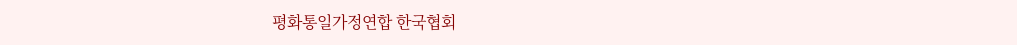평화통일가정연합 한국협회